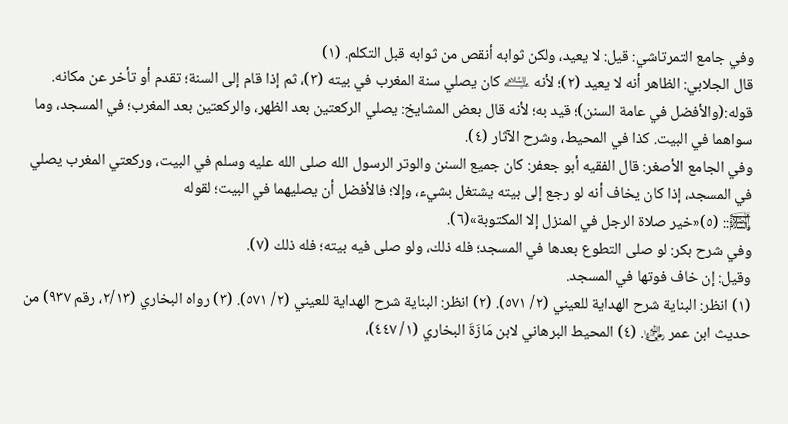وفي جامع التمرتاشي: قيل: لا يعيد، ولكن ثوابه أنقص من ثوابه قبل التكلم. (١)
قال الجلابي: الظاهر أنه لا يعيد (٢)؛ لأنه ﵇ كان يصلي سنة المغرب في بيته (٣)، ثم إذا قام إلى السنة؛ تقدم أو تأخر عن مكانه.
قوله:(والأفضل في عامة السنن)؛ قيد به؛ لأنه قال بعض المشايخ: يصلي الركعتين بعد الظهر، والركعتين بعد المغرب؛ في المسجد، وما سواهما في البيت. كذا في المحيط، وشرح الآثار (٤).
وفي الجامع الأصغر: قال الفقيه أبو جعفر: كان جميع السنن والوتر الرسول الله صلى الله عليه وسلم في البيت، وركعتي المغرب يصلي في المسجد، إذا كان يخاف أنه لو رجع إلى بيته يشتغل بشيء، وإلا؛ فالأفضل أن يصليهما في البيت؛ لقوله
﵊:: (٥)«خير صلاة الرجل في المنزل إلا المكتوبة»(٦).
وفي شرح بكر: لو صلى التطوع بعدها في المسجد؛ فله ذلك، ولو صلى فيه بيته؛ فله ذلك (٧).
وقيل: إن خاف فوتها في المسجد.
(١) انظر: البناية شرح الهداية للعيني (٢/ ٥٧١). (٢) انظر: البناية شرح الهداية للعيني (٢/ ٥٧١). (٣) رواه البخاري (٢/١٣، رقم ٩٣٧) من حديث ابن عمر ﵂. (٤) المحيط البرهاني لابن مَازَةَ البخاري (١/ ٤٤٧)،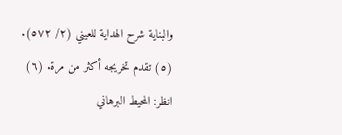والبناية شرح الهداية للعيني (٢/ ٥٧٢). (٥) تقدم تخريجه أكثر من مرة. (٦) انظر: المحيط البرهاني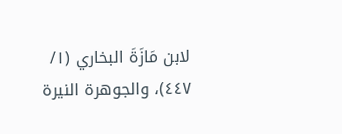لابن مَازَةَ البخاري (١/ ٤٤٧)، والجوهرة النيرة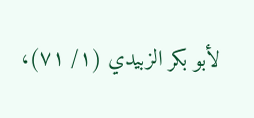لأبو بكر الزبيدي (١/ ٧١)،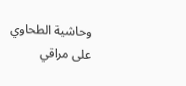وحاشية الطحاوي على مراقي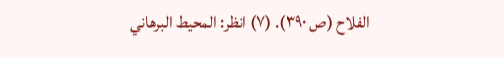الفلاح (ص ٣٩٠). (٧) انظر: المحيط البرهاني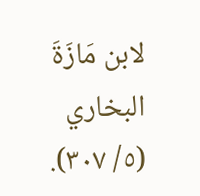لابن مَازَةَ البخاري (٥/ ٣٠٧).